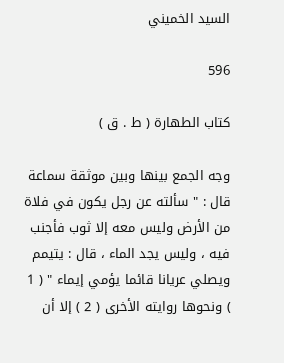السيد الخميني

596

كتاب الطهارة ( ط . ق )

وجه الجمع بينها وبين موثقة سماعة قال : " سألته عن رجل يكون في فلاة من الأرض وليس معه إلا ثوب فأجنب فيه ، وليس يجد الماء ، قال : يتيمم ويصلي عريانا قائما يؤمي إيماء " ( 1 ) ونحوها روايته الأخرى ( 2 ) إلا أن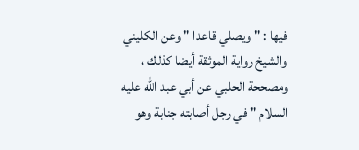فيها : " ويصلي قاعدا " وعن الكليني والشيخ رواية الموثقة أيضا كذلك ، ومصححة الحلبي عن أبي عبد الله عليه السلام " في رجل أصابته جنابة وهو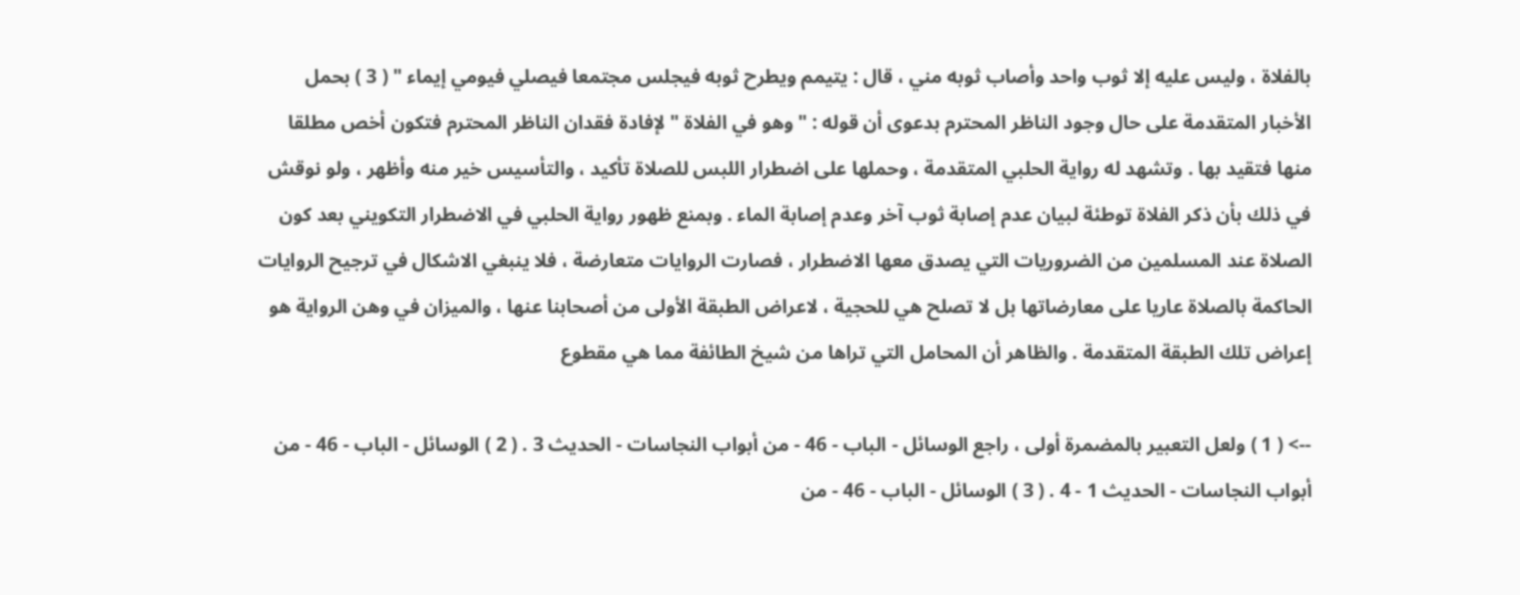بالفلاة ، وليس عليه إلا ثوب واحد وأصاب ثوبه مني ، قال : يتيمم ويطرح ثوبه فيجلس مجتمعا فيصلي فيومي إيماء " ( 3 ) بحمل الأخبار المتقدمة على حال وجود الناظر المحترم بدعوى أن قوله : " وهو في الفلاة " لإفادة فقدان الناظر المحترم فتكون أخص مطلقا منها فتقيد بها . وتشهد له رواية الحلبي المتقدمة ، وحملها على اضطرار اللبس للصلاة تأكيد ، والتأسيس خير منه وأظهر ، ولو نوقش في ذلك بأن ذكر الفلاة توطئة لبيان عدم إصابة ثوب آخر وعدم إصابة الماء . وبمنع ظهور رواية الحلبي في الاضطرار التكويني بعد كون الصلاة عند المسلمين من الضروريات التي يصدق معها الاضطرار ، فصارت الروايات متعارضة ، فلا ينبغي الاشكال في ترجيح الروايات الحاكمة بالصلاة عاريا على معارضاتها بل لا تصلح هي للحجية ، لاعراض الطبقة الأولى من أصحابنا عنها ، والميزان في وهن الرواية هو إعراض تلك الطبقة المتقدمة . والظاهر أن المحامل التي تراها من شيخ الطائفة مما هي مقطوع

--> ( 1 ) ولعل التعبير بالمضمرة أولى ، راجع الوسائل - الباب - 46 - من أبواب النجاسات - الحديث 3 . ( 2 ) الوسائل - الباب - 46 - من أبواب النجاسات - الحديث 1 - 4 . ( 3 ) الوسائل - الباب - 46 - من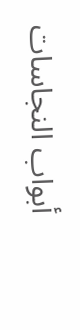أبواب النجاسات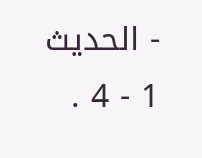- الحديث 1 - 4 .